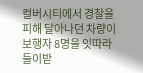컬버시티에서 경찰을 피해 달아나던 차량이 보행자 8명을 잇따라 들이받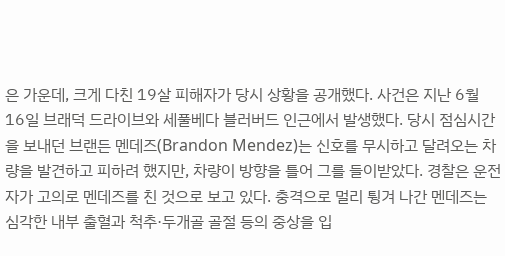은 가운데, 크게 다친 19살 피해자가 당시 상황을 공개했다. 사건은 지난 6월 16일 브래덕 드라이브와 세풀베다 블러버드 인근에서 발생했다. 당시 점심시간을 보내던 브랜든 멘데즈(Brandon Mendez)는 신호를 무시하고 달려오는 차량을 발견하고 피하려 했지만, 차량이 방향을 틀어 그를 들이받았다. 경찰은 운전자가 고의로 멘데즈를 친 것으로 보고 있다. 충격으로 멀리 튕겨 나간 멘데즈는 심각한 내부 출혈과 척추·두개골 골절 등의 중상을 입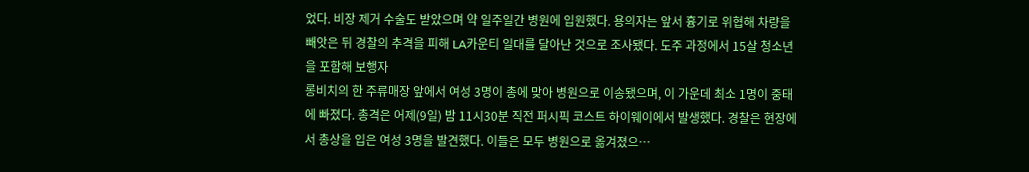었다. 비장 제거 수술도 받았으며 약 일주일간 병원에 입원했다. 용의자는 앞서 흉기로 위협해 차량을 빼앗은 뒤 경찰의 추격을 피해 LA카운티 일대를 달아난 것으로 조사됐다. 도주 과정에서 15살 청소년을 포함해 보행자
롱비치의 한 주류매장 앞에서 여성 3명이 총에 맞아 병원으로 이송됐으며, 이 가운데 최소 1명이 중태에 빠졌다. 총격은 어제(9일) 밤 11시30분 직전 퍼시픽 코스트 하이웨이에서 발생했다. 경찰은 현장에서 총상을 입은 여성 3명을 발견했다. 이들은 모두 병원으로 옮겨졌으…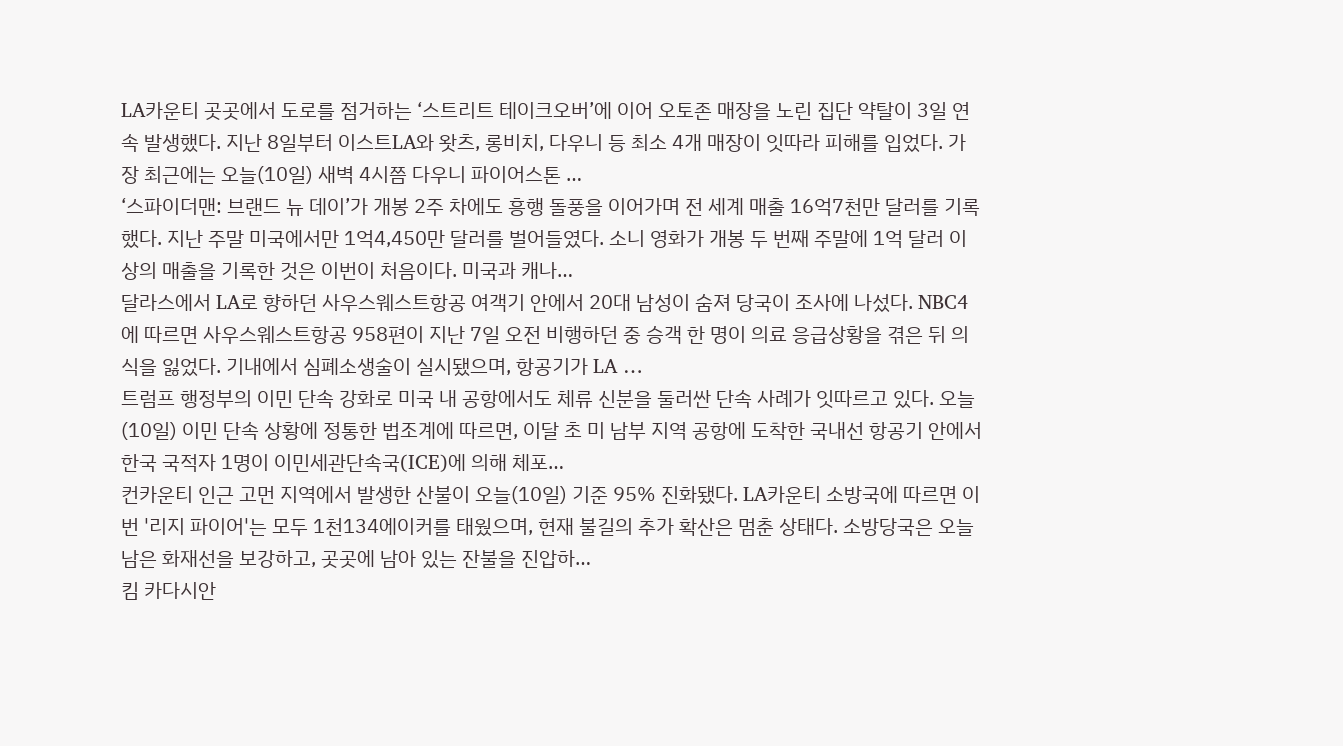LA카운티 곳곳에서 도로를 점거하는 ‘스트리트 테이크오버’에 이어 오토존 매장을 노린 집단 약탈이 3일 연속 발생했다. 지난 8일부터 이스트LA와 왓츠, 롱비치, 다우니 등 최소 4개 매장이 잇따라 피해를 입었다. 가장 최근에는 오늘(10일) 새벽 4시쯤 다우니 파이어스톤 …
‘스파이더맨: 브랜드 뉴 데이’가 개봉 2주 차에도 흥행 돌풍을 이어가며 전 세계 매출 16억7천만 달러를 기록했다. 지난 주말 미국에서만 1억4,450만 달러를 벌어들였다. 소니 영화가 개봉 두 번째 주말에 1억 달러 이상의 매출을 기록한 것은 이번이 처음이다. 미국과 캐나…
달라스에서 LA로 향하던 사우스웨스트항공 여객기 안에서 20대 남성이 숨져 당국이 조사에 나섰다. NBC4에 따르면 사우스웨스트항공 958편이 지난 7일 오전 비행하던 중 승객 한 명이 의료 응급상황을 겪은 뒤 의식을 잃었다. 기내에서 심폐소생술이 실시됐으며, 항공기가 LA …
트럼프 행정부의 이민 단속 강화로 미국 내 공항에서도 체류 신분을 둘러싼 단속 사례가 잇따르고 있다. 오늘(10일) 이민 단속 상황에 정통한 법조계에 따르면, 이달 초 미 남부 지역 공항에 도착한 국내선 항공기 안에서 한국 국적자 1명이 이민세관단속국(ICE)에 의해 체포…
컨카운티 인근 고먼 지역에서 발생한 산불이 오늘(10일) 기준 95% 진화됐다. LA카운티 소방국에 따르면 이번 '리지 파이어'는 모두 1천134에이커를 태웠으며, 현재 불길의 추가 확산은 멈춘 상태다. 소방당국은 오늘 남은 화재선을 보강하고, 곳곳에 남아 있는 잔불을 진압하…
킴 카다시안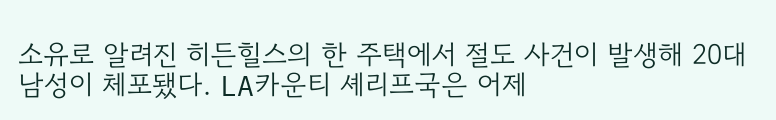소유로 알려진 히든힐스의 한 주택에서 절도 사건이 발생해 20대 남성이 체포됐다. LA카운티 셰리프국은 어제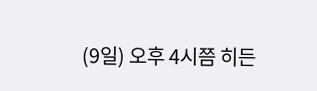(9일) 오후 4시쯤 히든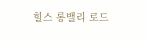힐스 롱밸리 로드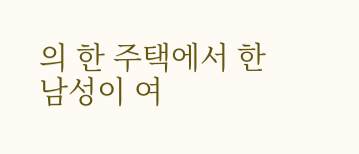의 한 주택에서 한 남성이 여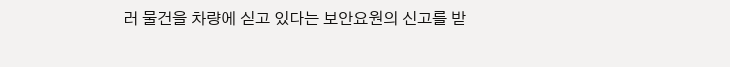러 물건을 차량에 싣고 있다는 보안요원의 신고를 받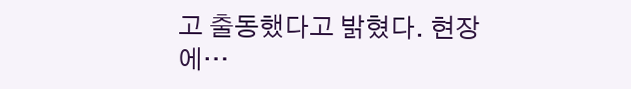고 출동했다고 밝혔다. 현장에…